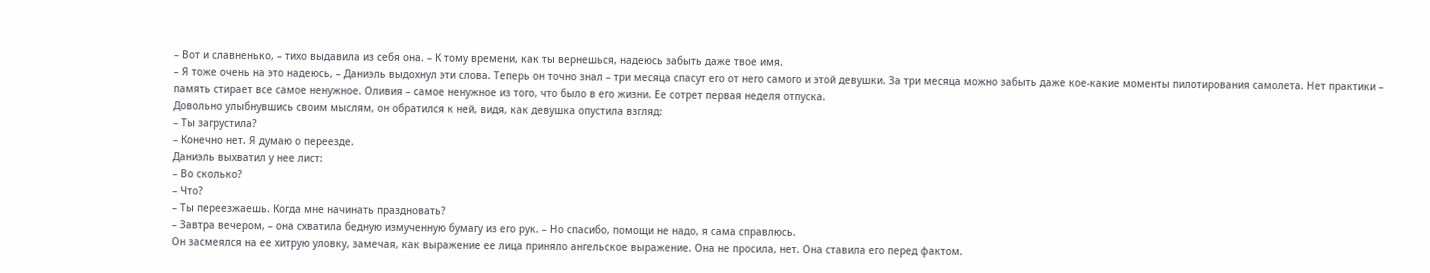– Вот и славненько, – тихо выдавила из себя она. – К тому времени, как ты вернешься, надеюсь забыть даже твое имя.
– Я тоже очень на это надеюсь, – Даниэль выдохнул эти слова. Теперь он точно знал – три месяца спасут его от него самого и этой девушки. За три месяца можно забыть даже кое-какие моменты пилотирования самолета. Нет практики – память стирает все самое ненужное. Оливия – самое ненужное из того, что было в его жизни. Ее сотрет первая неделя отпуска.
Довольно улыбнувшись своим мыслям, он обратился к ней, видя, как девушка опустила взгляд:
– Ты загрустила?
– Конечно нет. Я думаю о переезде.
Даниэль выхватил у нее лист:
– Во сколько?
– Что?
– Ты переезжаешь. Когда мне начинать праздновать?
– Завтра вечером, – она схватила бедную измученную бумагу из его рук. – Но спасибо, помощи не надо, я сама справлюсь.
Он засмеялся на ее хитрую уловку, замечая, как выражение ее лица приняло ангельское выражение. Она не просила, нет. Она ставила его перед фактом.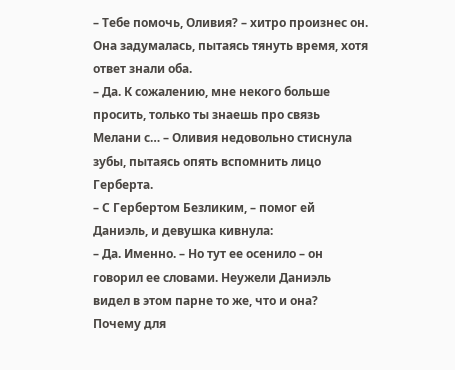– Тебе помочь, Оливия? – хитро произнес он.
Она задумалась, пытаясь тянуть время, хотя ответ знали оба.
– Да. К сожалению, мне некого больше просить, только ты знаешь про связь Мелани с… – Оливия недовольно стиснула зубы, пытаясь опять вспомнить лицо Герберта.
– С Гербертом Безликим, – помог ей Даниэль, и девушка кивнула:
– Да. Именно. – Но тут ее осенило – он говорил ее словами. Неужели Даниэль видел в этом парне то же, что и она? Почему для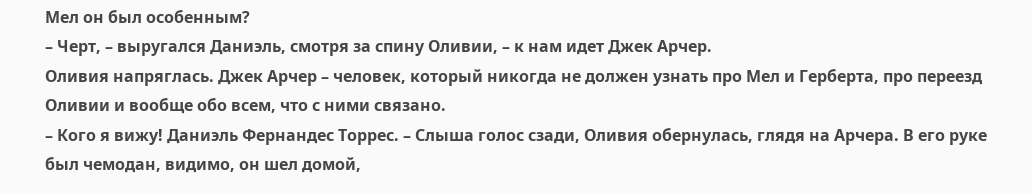Мел он был особенным?
– Черт, – выругался Даниэль, смотря за спину Оливии, – к нам идет Джек Арчер.
Оливия напряглась. Джек Арчер – человек, который никогда не должен узнать про Мел и Герберта, про переезд Оливии и вообще обо всем, что с ними связано.
– Кого я вижу! Даниэль Фернандес Торрес. – Слыша голос сзади, Оливия обернулась, глядя на Арчера. В его руке был чемодан, видимо, он шел домой,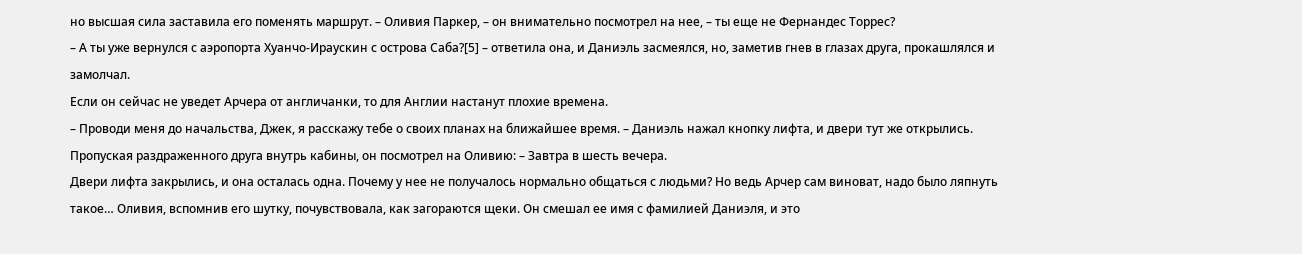но высшая сила заставила его поменять маршрут. – Оливия Паркер, – он внимательно посмотрел на нее, – ты еще не Фернандес Торрес?
– А ты уже вернулся с аэропорта Хуанчо-Ираускин с острова Саба?[5] – ответила она, и Даниэль засмеялся, но, заметив гнев в глазах друга, прокашлялся и замолчал.
Если он сейчас не уведет Арчера от англичанки, то для Англии настанут плохие времена.
– Проводи меня до начальства, Джек, я расскажу тебе о своих планах на ближайшее время. – Даниэль нажал кнопку лифта, и двери тут же открылись. Пропуская раздраженного друга внутрь кабины, он посмотрел на Оливию: – Завтра в шесть вечера.
Двери лифта закрылись, и она осталась одна. Почему у нее не получалось нормально общаться с людьми? Но ведь Арчер сам виноват, надо было ляпнуть такое… Оливия, вспомнив его шутку, почувствовала, как загораются щеки. Он смешал ее имя с фамилией Даниэля, и это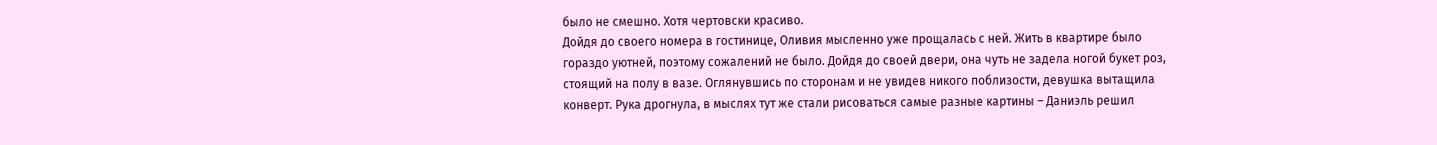было не смешно. Хотя чертовски красиво.
Дойдя до своего номера в гостинице, Оливия мысленно уже прощалась с ней. Жить в квартире было гораздо уютней, поэтому сожалений не было. Дойдя до своей двери, она чуть не задела ногой букет роз, стоящий на полу в вазе. Оглянувшись по сторонам и не увидев никого поблизости, девушка вытащила конверт. Рука дрогнула, в мыслях тут же стали рисоваться самые разные картины – Даниэль решил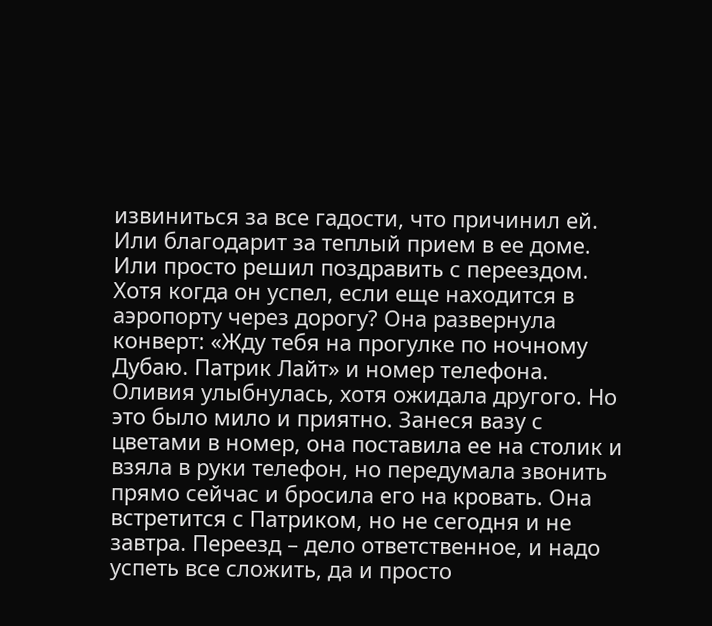извиниться за все гадости, что причинил ей. Или благодарит за теплый прием в ее доме. Или просто решил поздравить с переездом. Хотя когда он успел, если еще находится в аэропорту через дорогу? Она развернула конверт: «Жду тебя на прогулке по ночному Дубаю. Патрик Лайт» и номер телефона. Оливия улыбнулась, хотя ожидала другого. Но это было мило и приятно. Занеся вазу с цветами в номер, она поставила ее на столик и взяла в руки телефон, но передумала звонить прямо сейчас и бросила его на кровать. Она встретится с Патриком, но не сегодня и не завтра. Переезд – дело ответственное, и надо успеть все сложить, да и просто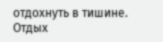отдохнуть в тишине.
Отдых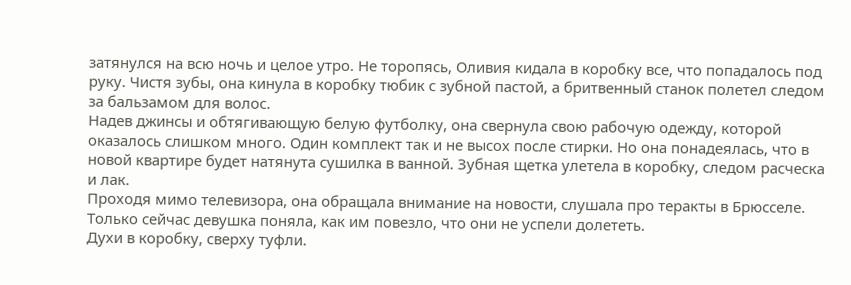затянулся на всю ночь и целое утро. Не торопясь, Оливия кидала в коробку все, что попадалось под руку. Чистя зубы, она кинула в коробку тюбик с зубной пастой, а бритвенный станок полетел следом за бальзамом для волос.
Надев джинсы и обтягивающую белую футболку, она свернула свою рабочую одежду, которой оказалось слишком много. Один комплект так и не высох после стирки. Но она понадеялась, что в новой квартире будет натянута сушилка в ванной. Зубная щетка улетела в коробку, следом расческа и лак.
Проходя мимо телевизора, она обращала внимание на новости, слушала про теракты в Брюсселе. Только сейчас девушка поняла, как им повезло, что они не успели долететь.
Духи в коробку, сверху туфли.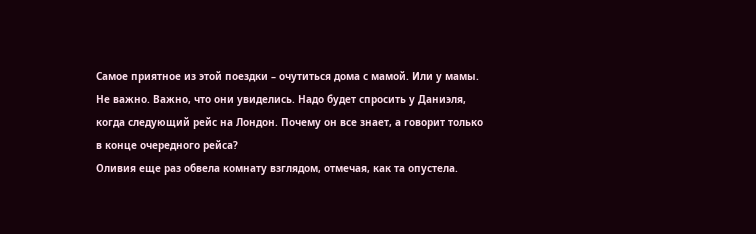Самое приятное из этой поездки – очутиться дома с мамой. Или у мамы. Не важно. Важно, что они увиделись. Надо будет спросить у Даниэля, когда следующий рейс на Лондон. Почему он все знает, а говорит только в конце очередного рейса?
Оливия еще раз обвела комнату взглядом, отмечая, как та опустела.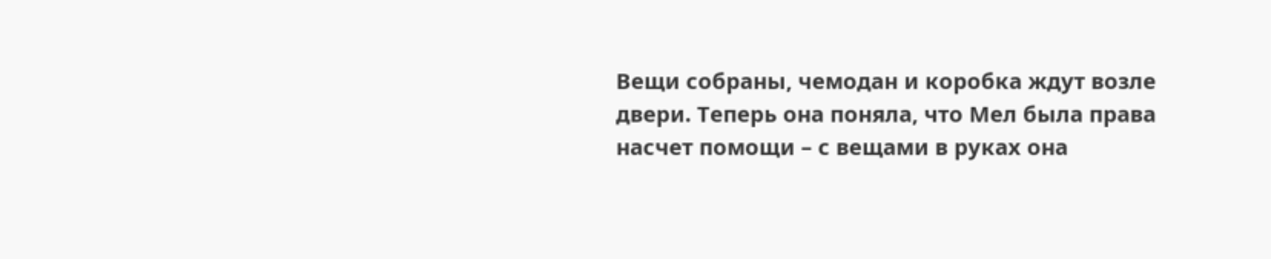Вещи собраны, чемодан и коробка ждут возле двери. Теперь она поняла, что Мел была права насчет помощи – с вещами в руках она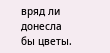вряд ли донесла бы цветы.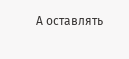А оставлять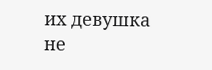их девушка не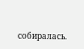собиралась.